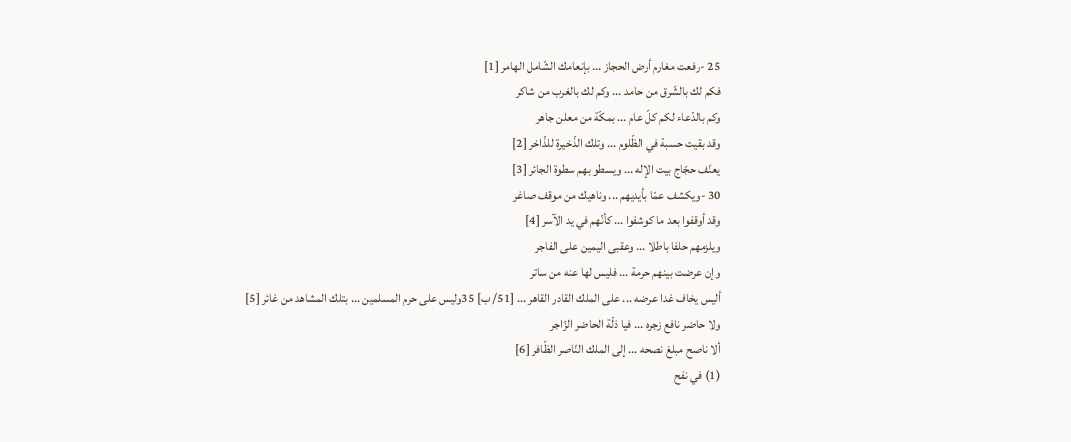25 -رفعت مغارم أرض الحجاز ... بإنعامك الشّامل الهامر [1]
فكم لك بالشّرق من حامد ... وكم لك بالغرب من شاكر
وكم بالدّعاء لكم كلّ عام ... بمكّة من معلن جاهر
وقد بقيت حسبة في الظّلوم ... وتلك الذّخيرة للذّاخر [2]
يعنّف حجّاج بيت الإله ... ويسطو بهم سطوة الجائر [3]
30 -ويكشف عمّا بأيديهم ... وناهيك من موقف صاغر
وقد أوقفوا بعد ما كوشفوا ... كأنّهم في يد الآسر [4]
ويلزمهم حلفا باطلا ... وعقبى اليمين على الفاجر
وإن عرضت بينهم حرمة ... فليس لها عنه من ساتر
أليس يخاف غدا عرضه ... على الملك القادر القاهر ... [51/ ب] 35وليس على حرم المسلمين ... بتلك المشاهد من غائر [5]
ولا حاضر نافع زجره ... فيا ذلّة الحاضر الزّاجر
ألا ناصح مبلغ نصحه ... إلى الملك النّاصر الظّافر [6]
(1) في نفح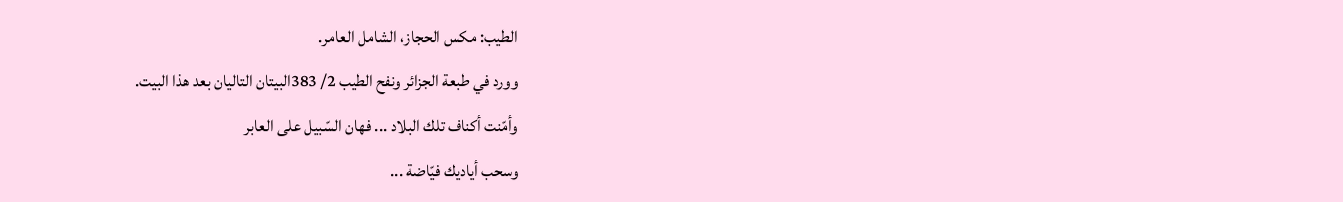الطيب: مكس الحجاز، الشامل العامر.
وورد في طبعة الجزائر ونفح الطيب 2/ 383البيتان التاليان بعد هذا البيت.
وأمّنت أكناف تلك البلاد ... فهان السّبيل على العابر
وسحب أياديك فيّاضة ...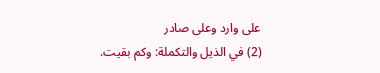على وارد وعلى صادر
(2) في الذيل والتكملة: وكم بقيت.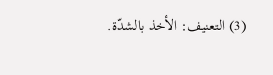(3) التعنيف: الأخذ بالشدّة.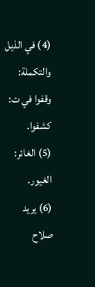(4) في الذيل والتكملة: وقفوا في ت: كشفوا.
(5) الغائر: الغيور.
(6) يريد صلاح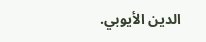الدين الأيوبي.